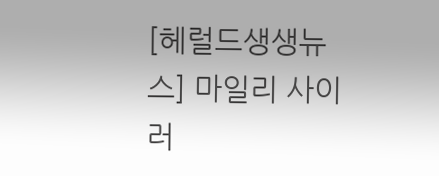[헤럴드생생뉴스] 마일리 사이러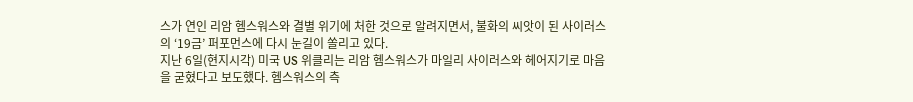스가 연인 리암 헴스워스와 결별 위기에 처한 것으로 알려지면서, 불화의 씨앗이 된 사이러스의 ‘19금’ 퍼포먼스에 다시 눈길이 쏠리고 있다.
지난 6일(현지시각) 미국 US 위클리는 리암 헴스워스가 마일리 사이러스와 헤어지기로 마음을 굳혔다고 보도했다. 헴스워스의 측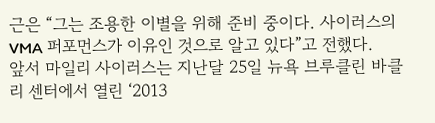근은 “그는 조용한 이별을 위해 준비 중이다. 사이러스의 VMA 퍼포먼스가 이유인 것으로 알고 있다”고 전했다.
앞서 마일리 사이러스는 지난달 25일 뉴욕 브루클린 바클리 센터에서 열린 ‘2013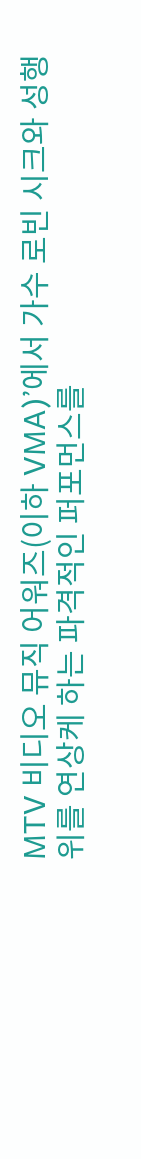MTV 비디오 뮤직 어워즈(이하 VMA)’에서 가수 로빈 시크와 성행위를 연상케 하는 파격적인 퍼포먼스를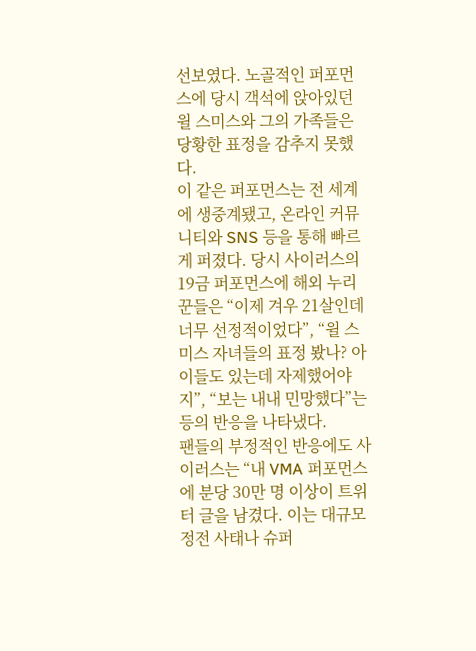선보였다. 노골적인 퍼포먼스에 당시 객석에 앉아있던 윌 스미스와 그의 가족들은 당황한 표정을 감추지 못했다.
이 같은 퍼포먼스는 전 세계에 생중계됐고, 온라인 커뮤니티와 SNS 등을 통해 빠르게 퍼졌다. 당시 사이러스의 19금 퍼포먼스에 해외 누리꾼들은 “이제 겨우 21살인데 너무 선정적이었다”, “윌 스미스 자녀들의 표정 봤나? 아이들도 있는데 자제했어야지”, “보는 내내 민망했다”는 등의 반응을 나타냈다.
팬들의 부정적인 반응에도 사이러스는 “내 VMA 퍼포먼스에 분당 30만 명 이상이 트위터 글을 남겼다. 이는 대규모 정전 사태나 슈퍼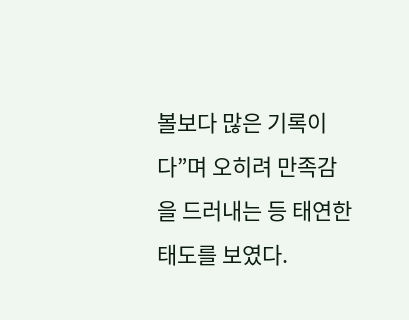볼보다 많은 기록이다”며 오히려 만족감을 드러내는 등 태연한 태도를 보였다.